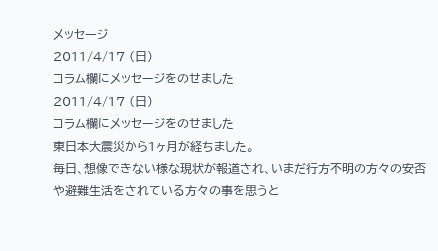メッセージ
2011/4/17 (日)
コラム欄にメッセージをのせました
2011/4/17 (日)
コラム欄にメッセージをのせました
東日本大震災から1ヶ月が経ちました。
毎日、想像できない様な現状が報道され、いまだ行方不明の方々の安否や避難生活をされている方々の事を思うと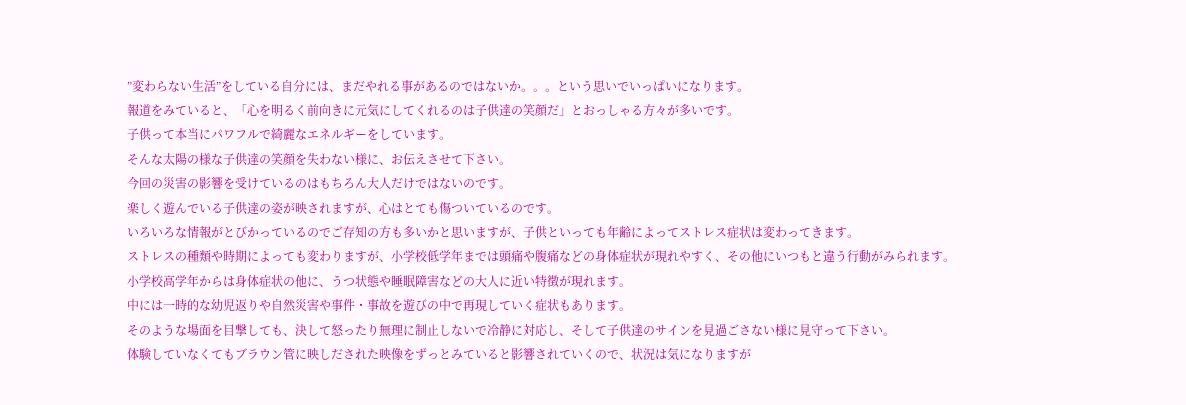”変わらない生活”をしている自分には、まだやれる事があるのではないか。。。という思いでいっぱいになります。
報道をみていると、「心を明るく前向きに元気にしてくれるのは子供達の笑顔だ」とおっしゃる方々が多いです。
子供って本当にパワフルで綺麗なエネルギーをしています。
そんな太陽の様な子供達の笑顔を失わない様に、お伝えさせて下さい。
今回の災害の影響を受けているのはもちろん大人だけではないのです。
楽しく遊んでいる子供達の姿が映されますが、心はとても傷ついているのです。
いろいろな情報がとびかっているのでご存知の方も多いかと思いますが、子供といっても年齢によってストレス症状は変わってきます。
ストレスの種類や時期によっても変わりますが、小学校低学年までは頭痛や腹痛などの身体症状が現れやすく、その他にいつもと違う行動がみられます。
小学校高学年からは身体症状の他に、うつ状態や睡眠障害などの大人に近い特徴が現れます。
中には一時的な幼児返りや自然災害や事件・事故を遊びの中で再現していく症状もあります。
そのような場面を目撃しても、決して怒ったり無理に制止しないで冷静に対応し、そして子供達のサインを見過ごさない様に見守って下さい。
体験していなくてもブラウン管に映しだされた映像をずっとみていると影響されていくので、状況は気になりますが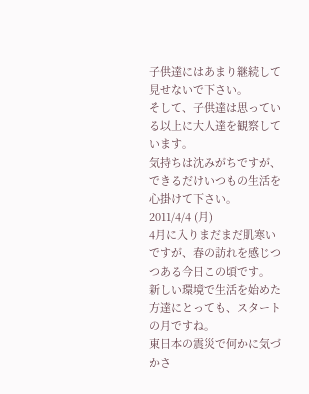子供達にはあまり継続して見せないで下さい。
そして、子供達は思っている以上に大人達を観察しています。
気持ちは沈みがちですが、できるだけいつもの生活を心掛けて下さい。
2011/4/4 (月)
4月に入りまだまだ肌寒いですが、春の訪れを感じつつある今日この頃です。
新しい環境で生活を始めた方達にとっても、スタートの月ですね。
東日本の震災で何かに気づかさ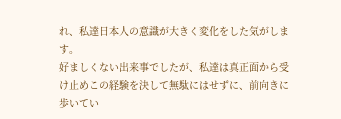れ、私達日本人の意識が大きく変化をした気がします。
好ましくない出来事でしたが、私達は真正面から受け止めこの経験を決して無駄にはせずに、前向きに歩いてい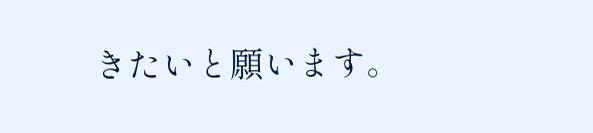きたいと願います。